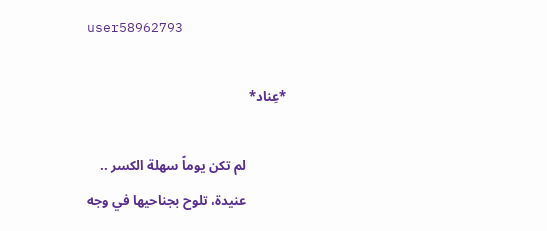user58962793

*عِناد*

            لم تكن يوماً سهلة الكسر ..
            عنيدة، تلوح بجناحيها في وجه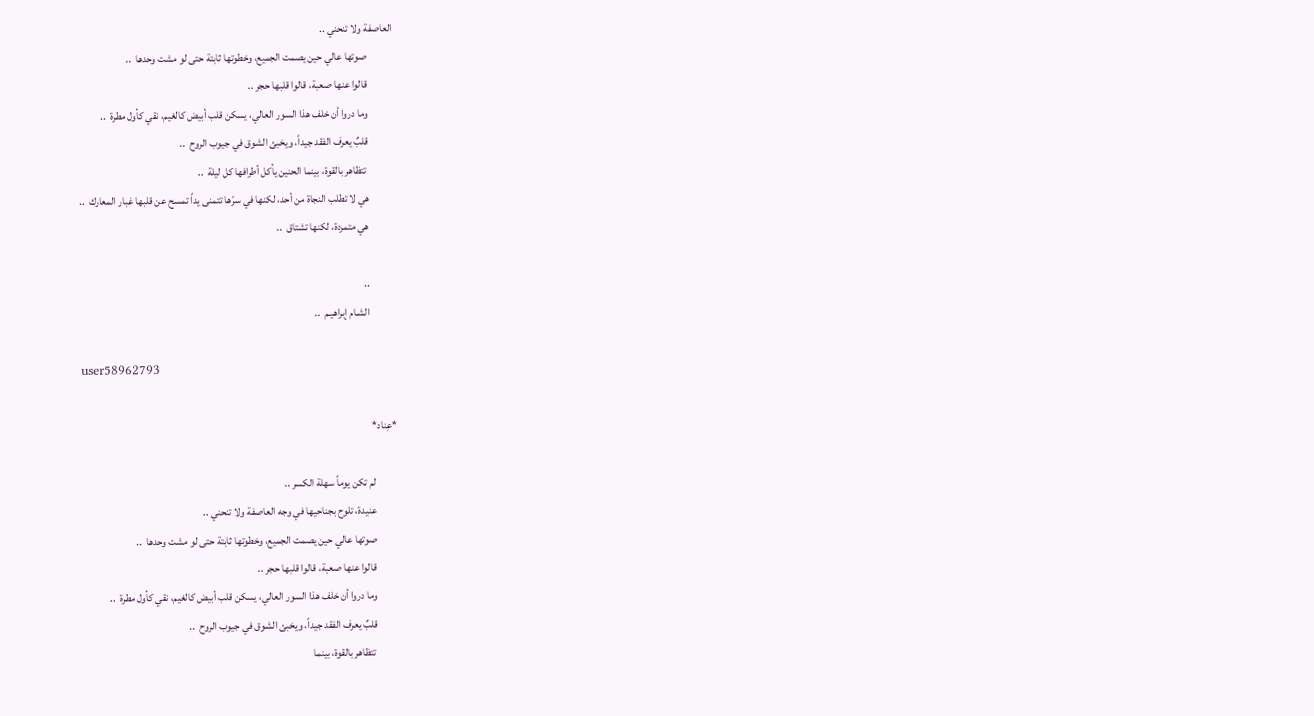العاصفة ولا تنحني ..
            صوتها عالي حين يصمت الجميع، وخطوتها ثابتة حتى لو مشت وحدها  ..
            قالوا عنها صعبة، قالوا قلبها حجر ..
            وما دروا أن خلف هذا السور العالي، يسكن قلب أبيض كالغيم، نقي كأول مطرة  ..
            قلبٌ يعرف الفقد جيداً، ويخبئ الشوق في جيوب الروح  ..
             تتظاهر بالقوة، بينما الحنين يأكل أطرافها كل ليلة  ..
            هي لا تطلب النجاة من أحد، لكنها في سرّها تتمنى يداً تمسح عن قلبها غبار المعارك  ..
            هي متمردة، لكنها تشتاق  ..

            ..
            الشـام إبراهيـم  ..

user58962793

*عِناد*

          لم تكن يوماً سهلة الكسر ..
          عنيدة، تلوح بجناحيها في وجه العاصفة ولا تنحني ..
          صوتها عالي حين يصمت الجميع، وخطوتها ثابتة حتى لو مشت وحدها  ..
          قالوا عنها صعبة، قالوا قلبها حجر ..
          وما دروا أن خلف هذا السور العالي، يسكن قلب أبيض كالغيم، نقي كأول مطرة  ..
          قلبٌ يعرف الفقد جيداً، ويخبئ الشوق في جيوب الروح  ..
           تتظاهر بالقوة، بينما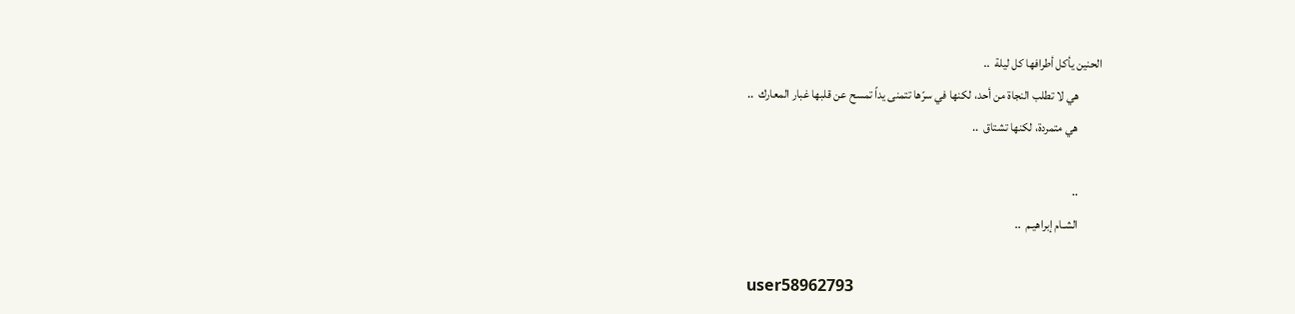الحنين يأكل أطرافها كل ليلة  ..
          هي لا تطلب النجاة من أحد، لكنها في سرّها تتمنى يداً تمسح عن قلبها غبار المعارك  ..
          هي متمردة، لكنها تشتاق  ..

          ..
          الشـام إبراهيـم  ..

user58962793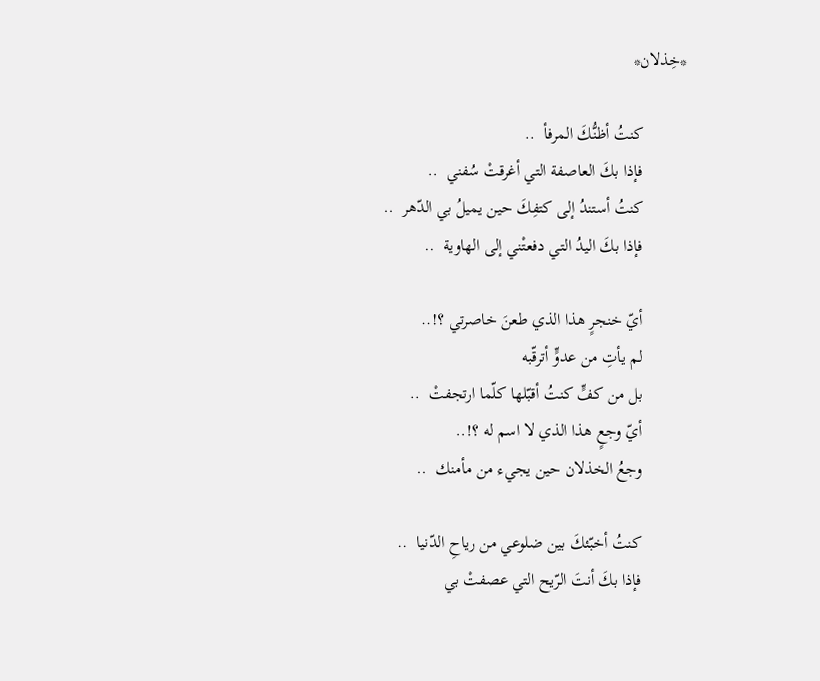*خِذلان*

          كنتُ أظنُّكَ المرفأ  ..
          فإذا بكَ العاصفة التي أغرقتْ سُفني  ..
          كنتُ أستندُ إلى كتفِكَ حين يميلُ بي الدّهر  ..
          فإذا بكَ اليدُ التي دفعتْني إلى الهاوية  ..

          أيّ خنجرٍ هذا الذي طعنَ خاصرتي ؟!..
          لم يأتِ من عدوٍّ أترقّبه
          بل من كفٍّ كنتُ أقبّلها كلّما ارتجفتْ  ..
          أيّ وجعٍ هذا الذي لا اسم له ؟!..
          وجعُ الخذلان حين يجيء من مأمنك  ..

          كنتُ أخبّئكَ بين ضلوعي من رياحِ الدّنيا  ..
          فإذا بكَ أنتَ الرّيح التي عصفتْ بي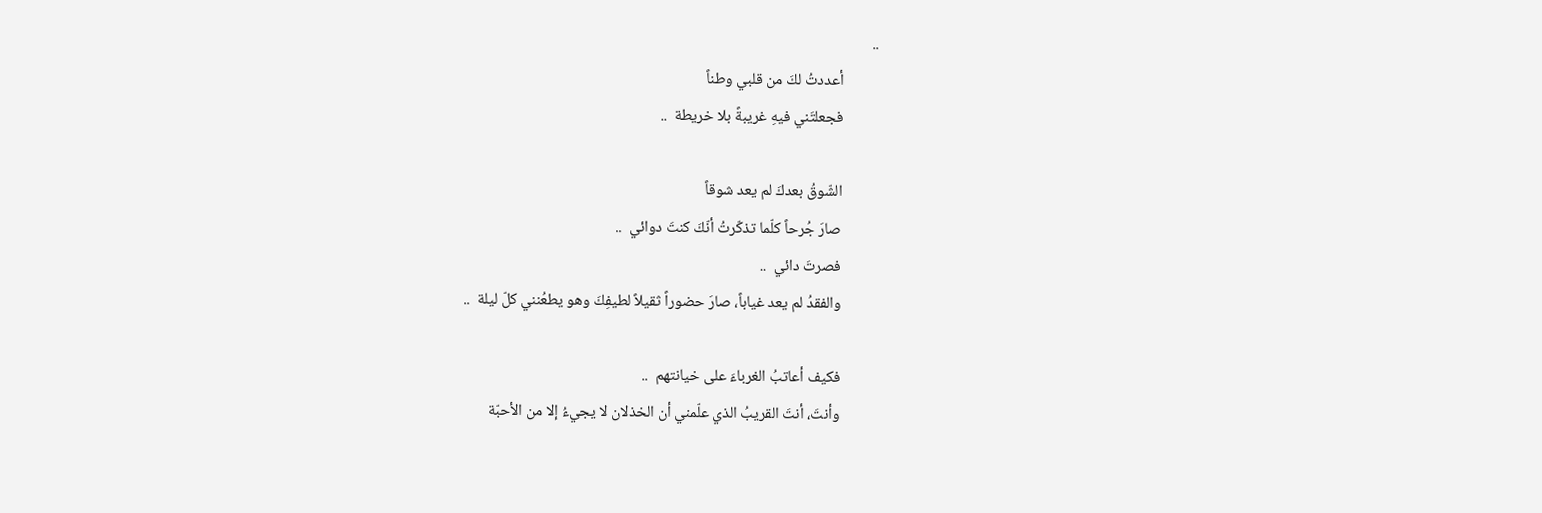..
          أعددتُ لكَ من قلبي وطناً
          فجعلتَني فيهِ غريبةً بلا خريطة  ..

          الشّوقُ بعدكَ لم يعد شوقاً
          صارَ جُرحاً كلّما تذكّرتُ أنّكَ كنتَ دوائي  ..
          فصرتَ دائي  ..
          والفقدُ لم يعد غياباً، صارَ حضوراً ثقيلاً لطيفِكَ وهو يطعُنني كلّ ليلة  ..

          فكيف أعاتبُ الغرباءَ على خيانتهم  ..
          وأنتَ، أنتَ القريبُ الذي علّمني أن الخذلان لا يجيءُ إلا من الأحبّة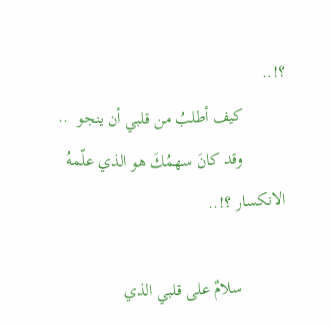؟!..
          كيف أطلبُ من قلبي أن ينجو  ..
          وقد كانَ سهمُكَ هو الذي علّمهُ الانكسار ؟!..

          سلامٌ على قلبي الذي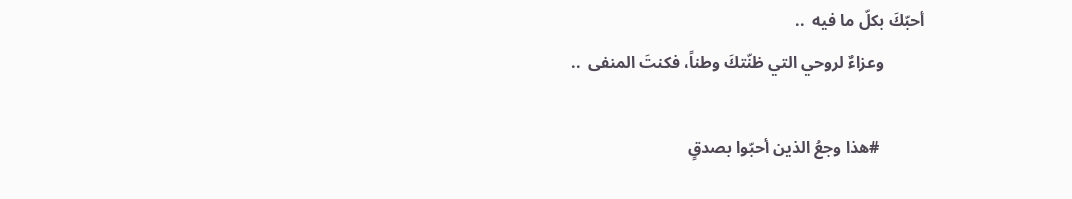أحبّكَ بكلّ ما فيه  ..
          وعزاءٌ لروحي التي ظنّتكَ وطناً، فكنتَ المنفى  ..

           #هذا وجعُ الذين أحبّوا بصدقٍ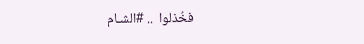فخُذلوا  .. #الشـام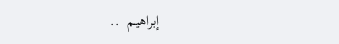إبراهيـم  ..